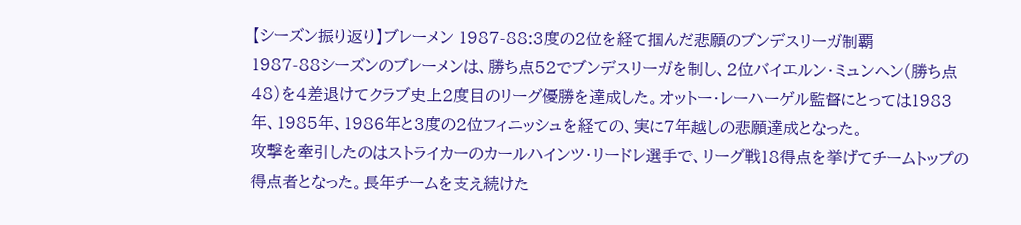【シーズン振り返り】ブレーメン 1987-88:3度の2位を経て掴んだ悲願のブンデスリーガ制覇
1987-88シーズンのブレーメンは、勝ち点52でブンデスリーガを制し、2位バイエルン・ミュンヘン(勝ち点48)を4差退けてクラブ史上2度目のリーグ優勝を達成した。オットー・レーハーゲル監督にとっては1983年、1985年、1986年と3度の2位フィニッシュを経ての、実に7年越しの悲願達成となった。
攻撃を牽引したのはストライカーのカールハインツ・リードレ選手で、リーグ戦18得点を挙げてチームトップの得点者となった。長年チームを支え続けた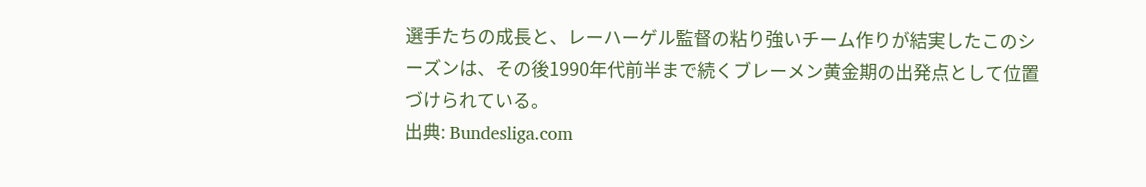選手たちの成長と、レーハーゲル監督の粘り強いチーム作りが結実したこのシーズンは、その後1990年代前半まで続くブレーメン黄金期の出発点として位置づけられている。
出典: Bundesliga.com